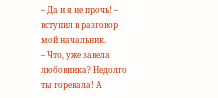– Да и я не прочь! – вступил в разговор мой начальник.
– Что, уже завела любовника? Недолго ты горевала! А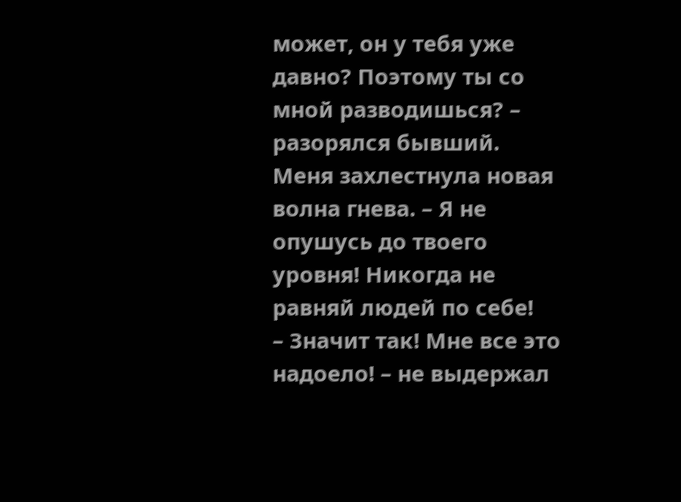может, он у тебя уже давно? Поэтому ты со мной разводишься? – разорялся бывший.
Меня захлестнула новая волна гнева. – Я не опушусь до твоего уровня! Никогда не равняй людей по себе!
– Значит так! Мне все это надоело! – не выдержал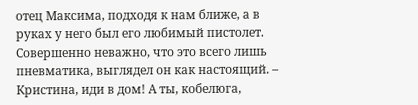отец Максима, подходя к нам ближе, а в руках у него был его любимый пистолет. Совершенно неважно, что это всего лишь пневматика, выглядел он как настоящий. – Кристина, иди в дом! А ты, кобелюга,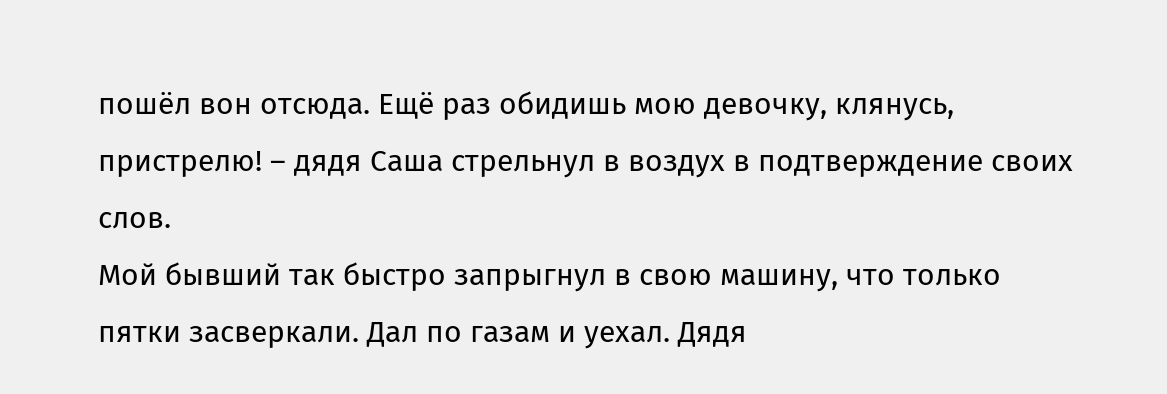пошёл вон отсюда. Ещё раз обидишь мою девочку, клянусь, пристрелю! – дядя Саша стрельнул в воздух в подтверждение своих слов.
Мой бывший так быстро запрыгнул в свою машину, что только пятки засверкали. Дал по газам и уехал. Дядя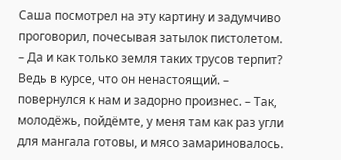Саша посмотрел на эту картину и задумчиво проговорил, почесывая затылок пистолетом. – Да и как только земля таких трусов терпит? Ведь в курсе, что он ненастоящий. – повернулся к нам и задорно произнес. – Так, молодёжь, пойдёмте, у меня там как раз угли для мангала готовы, и мясо замариновалось.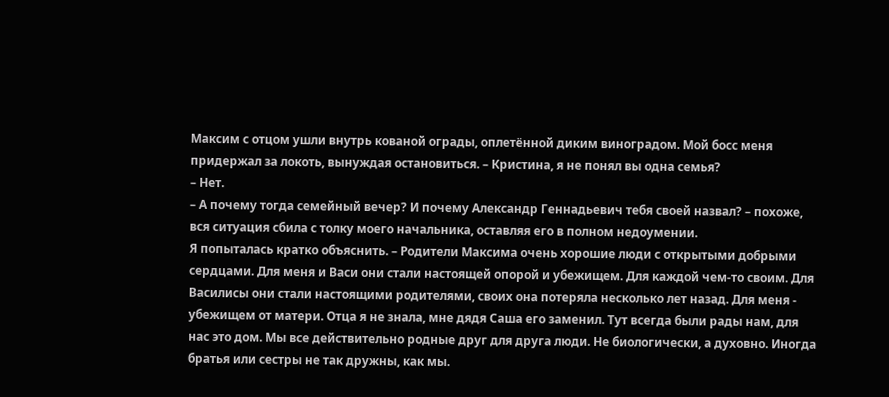Максим с отцом ушли внутрь кованой ограды, оплетённой диким виноградом. Мой босс меня придержал за локоть, вынуждая остановиться. – Кристина, я не понял вы одна семья?
– Нет.
– А почему тогда семейный вечер? И почему Александр Геннадьевич тебя своей назвал? – похоже, вся ситуация сбила с толку моего начальника, оставляя его в полном недоумении.
Я попыталась кратко объяснить. – Родители Максима очень хорошие люди с открытыми добрыми сердцами. Для меня и Васи они стали настоящей опорой и убежищем. Для каждой чем-то своим. Для Василисы они стали настоящими родителями, своих она потеряла несколько лет назад. Для меня - убежищем от матери. Отца я не знала, мне дядя Саша его заменил. Тут всегда были рады нам, для нас это дом. Мы все действительно родные друг для друга люди. Не биологически, а духовно. Иногда братья или сестры не так дружны, как мы.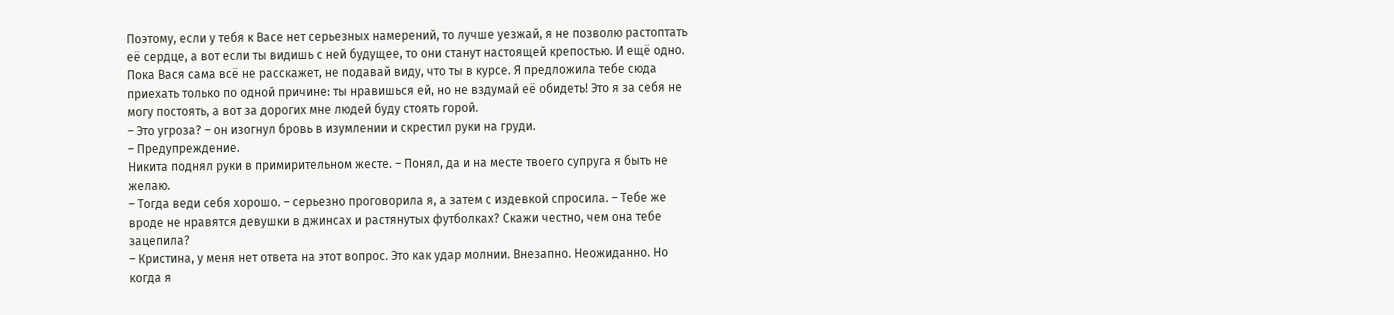Поэтому, если у тебя к Васе нет серьезных намерений, то лучше уезжай, я не позволю растоптать её сердце, а вот если ты видишь с ней будущее, то они станут настоящей крепостью. И ещё одно. Пока Вася сама всё не расскажет, не подавай виду, что ты в курсе. Я предложила тебе сюда приехать только по одной причине: ты нравишься ей, но не вздумай её обидеть! Это я за себя не могу постоять, а вот за дорогих мне людей буду стоять горой.
– Это угроза? – он изогнул бровь в изумлении и скрестил руки на груди.
– Предупреждение.
Никита поднял руки в примирительном жесте. – Понял, да и на месте твоего супруга я быть не желаю.
– Тогда веди себя хорошо. – серьезно проговорила я, а затем с издевкой спросила. – Тебе же вроде не нравятся девушки в джинсах и растянутых футболках? Скажи честно, чем она тебе зацепила?
– Кристина, у меня нет ответа на этот вопрос. Это как удар молнии. Внезапно. Неожиданно. Но когда я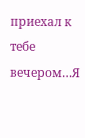приехал к тебе вечером…Я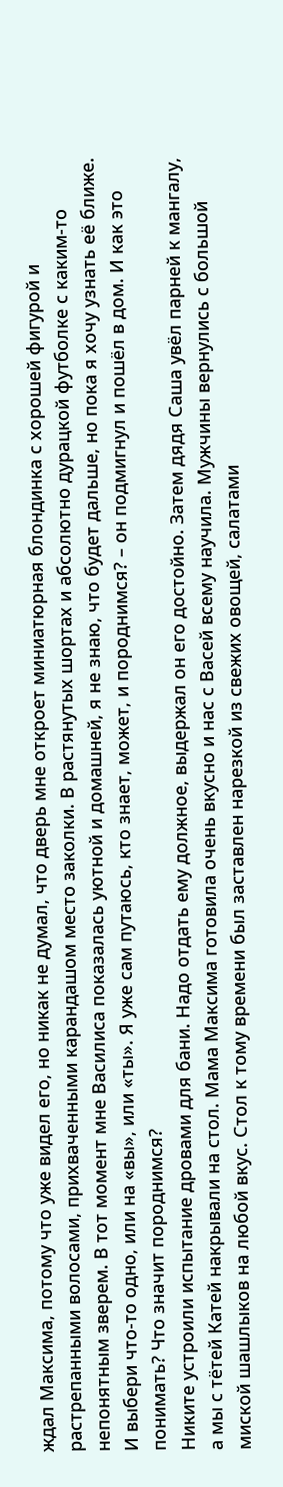ждал Максима, потому что уже видел его, но никак не думал, что дверь мне откроет миниатюрная блондинка с хорошей фигурой и растрепанными волосами, прихваченными карандашом место заколки. В растянутых шортах и абсолютно дурацкой футболке с каким-то непонятным зверем. В тот момент мне Василиса показалась уютной и домашней, я не знаю, что будет дальше, но пока я хочу узнать её ближе. И выбери что-то одно, или на «вы», или «ты». Я уже сам путаюсь, кто знает, может, и породнимся? – он подмигнул и пошёл в дом. И как это понимать? Что значит породнимся?
Никите устроили испытание дровами для бани. Надо отдать ему должное, выдержал он его достойно. Затем дядя Саша увёл парней к мангалу, а мы с тётей Катей накрывали на стол. Мама Максима готовила очень вкусно и нас с Васей всему научила. Мужчины вернулись с большой миской шашлыков на любой вкус. Стол к тому времени был заставлен нарезкой из свежих овощей, салатами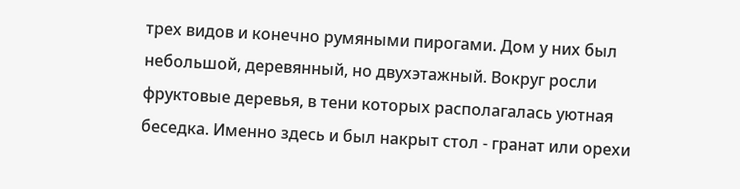трех видов и конечно румяными пирогами. Дом у них был небольшой, деревянный, но двухэтажный. Вокруг росли фруктовые деревья, в тени которых располагалась уютная беседка. Именно здесь и был накрыт стол - гранат или орехи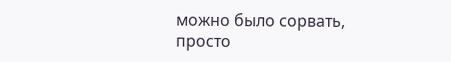можно было сорвать, просто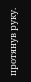протянув руку.